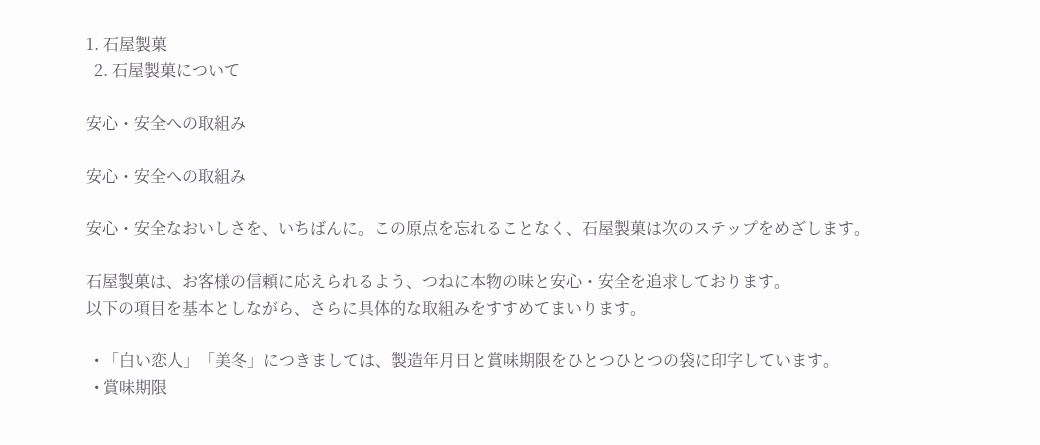1. 石屋製菓
  2. 石屋製菓について

安心・安全への取組み

安心・安全への取組み

安心・安全なおいしさを、いちばんに。この原点を忘れることなく、石屋製菓は次のステップをめざします。

石屋製菓は、お客様の信頼に応えられるよう、つねに本物の味と安心・安全を追求しております。
以下の項目を基本としながら、さらに具体的な取組みをすすめてまいります。

  • 「白い恋人」「美冬」につきましては、製造年月日と賞味期限をひとつひとつの袋に印字しています。
  • 賞味期限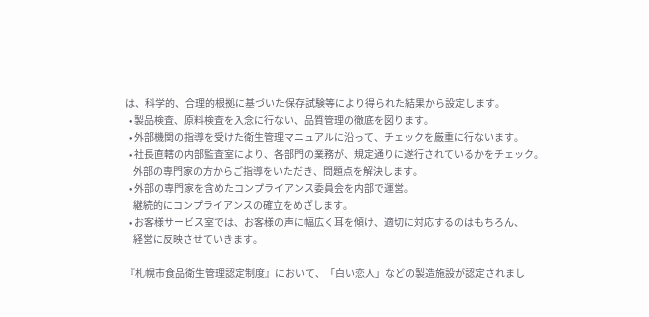は、科学的、合理的根拠に基づいた保存試験等により得られた結果から設定します。
  • 製品検査、原料検査を入念に行ない、品質管理の徹底を図ります。
  • 外部機関の指導を受けた衛生管理マニュアルに沿って、チェックを厳重に行ないます。
  • 社長直轄の内部監査室により、各部門の業務が、規定通りに遂行されているかをチェック。
    外部の専門家の方からご指導をいただき、問題点を解決します。
  • 外部の専門家を含めたコンプライアンス委員会を内部で運営。
    継続的にコンプライアンスの確立をめざします。
  • お客様サービス室では、お客様の声に幅広く耳を傾け、適切に対応するのはもちろん、
    経営に反映させていきます。

『札幌市食品衛生管理認定制度』において、「白い恋人」などの製造施設が認定されまし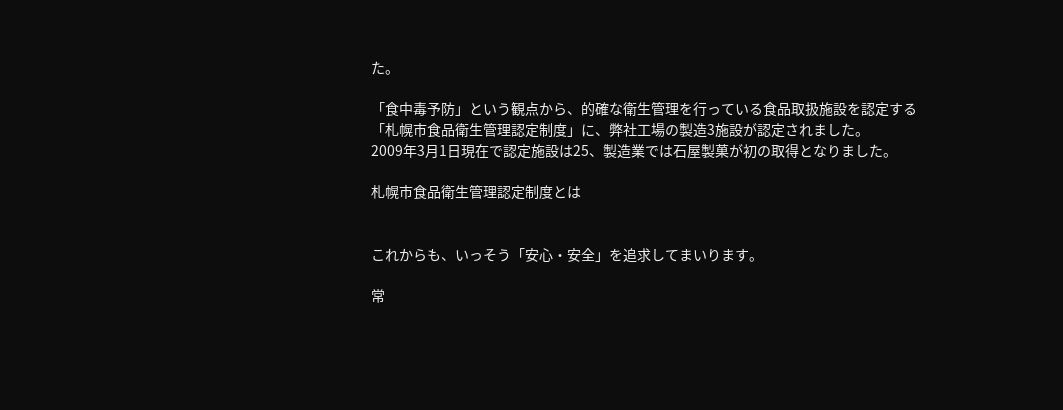た。

「食中毒予防」という観点から、的確な衛生管理を行っている食品取扱施設を認定する「札幌市食品衛生管理認定制度」に、弊社工場の製造3施設が認定されました。
2009年3月1日現在で認定施設は25、製造業では石屋製菓が初の取得となりました。

札幌市食品衛生管理認定制度とは


これからも、いっそう「安心・安全」を追求してまいります。

常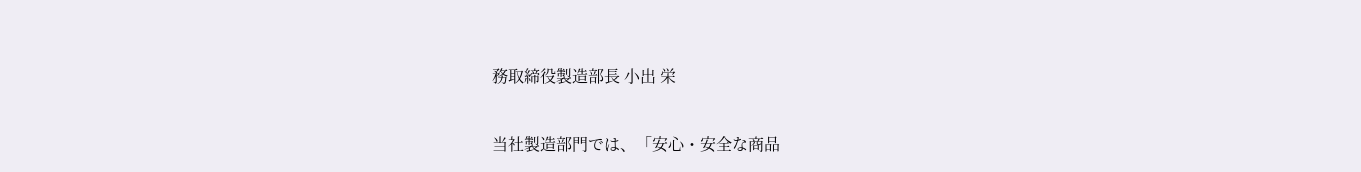務取締役製造部長 小出 栄

当社製造部門では、「安心・安全な商品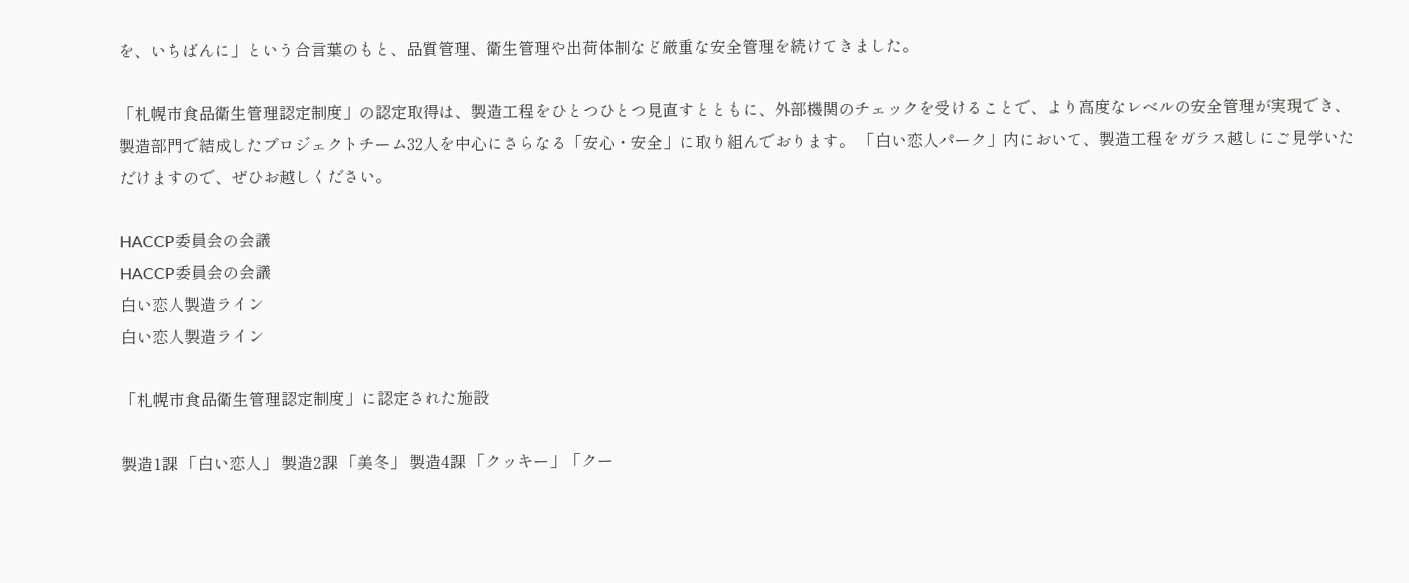を、いちばんに」という合言葉のもと、品質管理、衛生管理や出荷体制など厳重な安全管理を続けてきました。

「札幌市食品衛生管理認定制度」の認定取得は、製造工程をひとつひとつ見直すとともに、外部機関のチェックを受けることで、より高度なレベルの安全管理が実現でき、製造部門で結成したプロジェクトチーム32人を中心にさらなる「安心・安全」に取り組んでおります。 「白い恋人パーク」内において、製造工程をガラス越しにご見学いただけますので、ぜひお越しください。

HACCP委員会の会議
HACCP委員会の会議
白い恋人製造ライン
白い恋人製造ライン

「札幌市食品衛生管理認定制度」に認定された施設

製造1課 「白い恋人」 製造2課 「美冬」 製造4課 「クッキー」「クー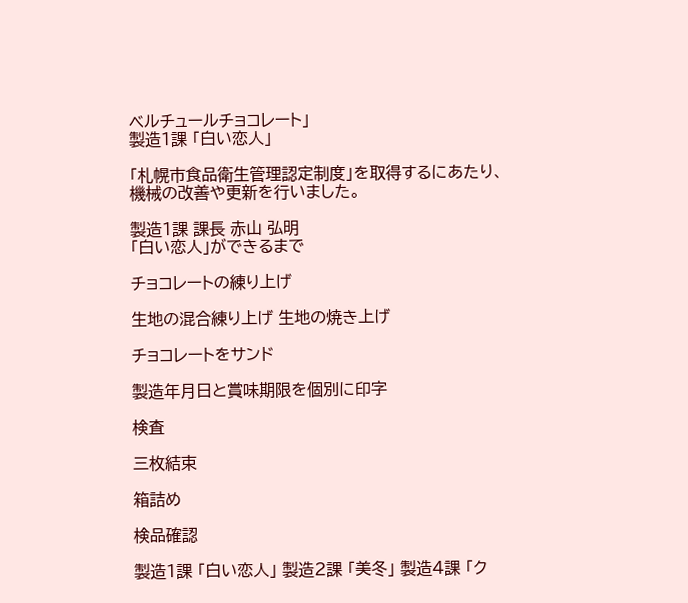ベルチュールチョコレート」
製造1課 「白い恋人」

「札幌市食品衛生管理認定制度」を取得するにあたり、
機械の改善や更新を行いました。

製造1課 課長 赤山 弘明
「白い恋人」ができるまで

チョコレートの練り上げ

生地の混合練り上げ 生地の焼き上げ

チョコレートをサンド

製造年月日と賞味期限を個別に印字

検査

三枚結束

箱詰め

検品確認

製造1課 「白い恋人」 製造2課 「美冬」 製造4課 「ク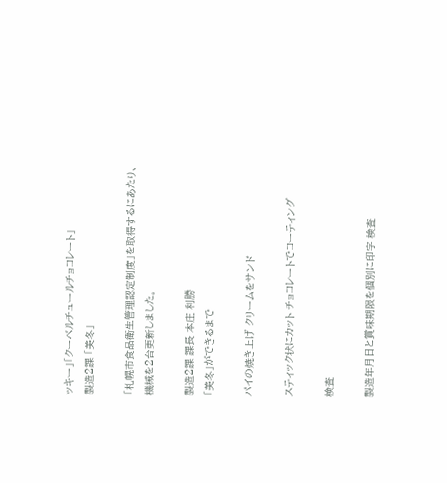ッキー」「クーベルチュールチョコレート」
製造2課 「美冬」

「札幌市食品衛生管理認定制度」を取得するにあたり、
機械を2台更新しました。

製造2課 課長 本庄 利勝
「美冬」ができるまで

パイの焼き上げ クリームをサンド

スティック状にカット チョコレートでコーティング

検査

製造年月日と賞味期限を個別に印字 検査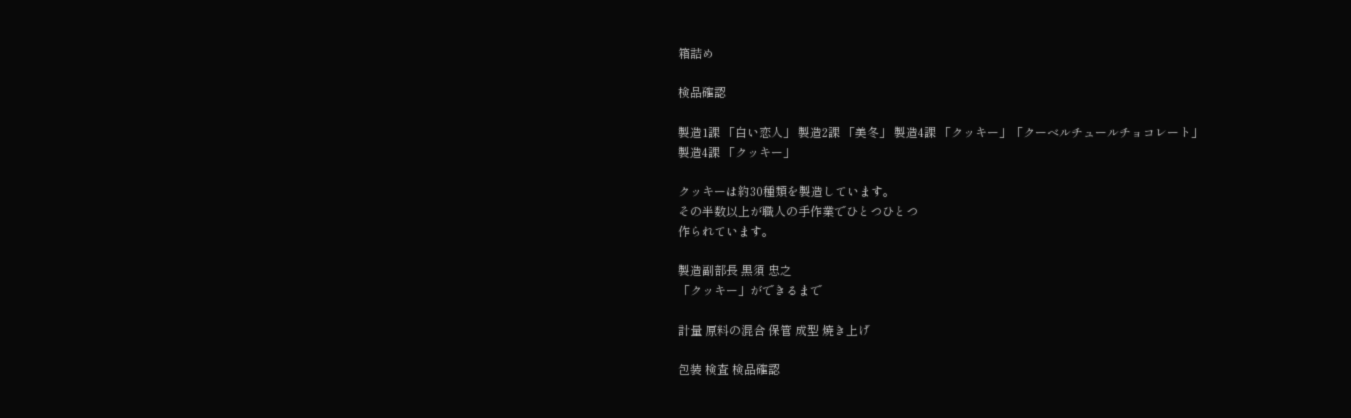箱詰め

検品確認

製造1課 「白い恋人」 製造2課 「美冬」 製造4課 「クッキー」「クーベルチュールチョコレート」
製造4課 「クッキー」

クッキーは約30種類を製造しています。
その半数以上が職人の手作業でひとつひとつ
作られています。

製造副部長 黒須 忠之
「クッキー」ができるまで

計量 原料の混合 保管 成型 焼き上げ

包装 検査 検品確認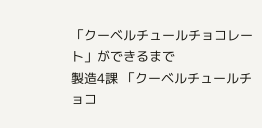「クーベルチュールチョコレート」ができるまで
製造4課 「クーベルチュールチョコ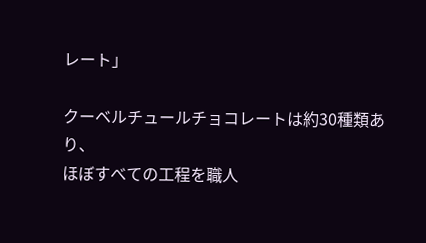レート」

クーベルチュールチョコレートは約30種類あり、
ほぼすべての工程を職人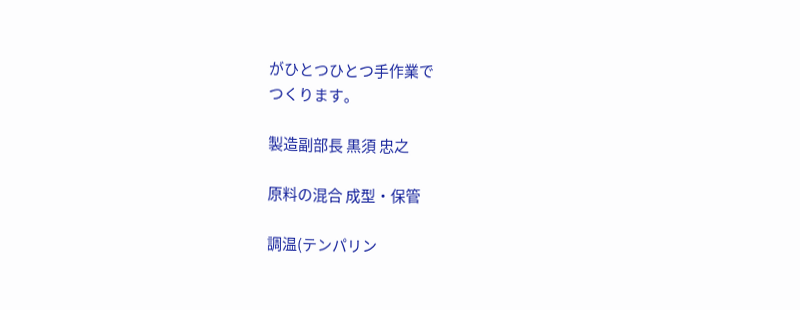がひとつひとつ手作業で
つくります。

製造副部長 黒須 忠之

原料の混合 成型・保管

調温(テンパリン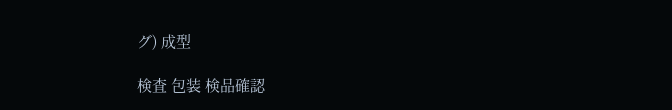グ) 成型

検査 包装 検品確認